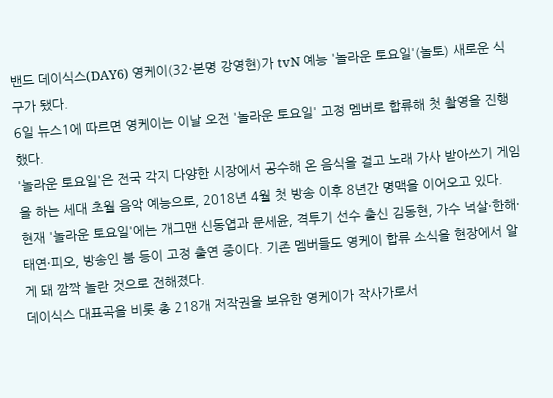밴드 데이식스(DAY6) 영케이(32·본명 강영현)가 tvN 예능 '놀라운 토요일'(놀토) 새로운 식구가 됐다.
6일 뉴스1에 따르면 영케이는 이날 오전 '놀라운 토요일' 고정 멤버로 합류해 첫 촬영을 진행했다.
'놀라운 토요일'은 전국 각지 다양한 시장에서 공수해 온 음식을 걸고 노래 가사 받아쓰기 게임을 하는 세대 초월 음악 예능으로, 2018년 4월 첫 방송 이후 8년간 명맥을 이어오고 있다.
현재 '놀라운 토요일'에는 개그맨 신동엽과 문세윤, 격투기 선수 출신 김동현, 가수 넉살·한해·태연·피오, 방송인 붐 등이 고정 출연 중이다. 기존 멤버들도 영케이 합류 소식을 현장에서 알게 돼 깜짝 놀란 것으로 전해졌다.
데이식스 대표곡을 비롯 총 218개 저작권을 보유한 영케이가 작사가로서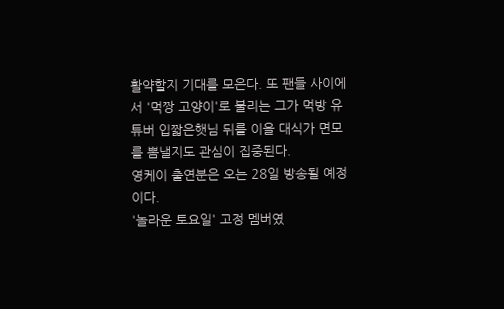활약할지 기대를 모은다. 또 팬들 사이에서 '먹짱 고양이'로 불리는 그가 먹방 유튜버 입짧은햇님 뒤를 이을 대식가 면모를 뽐낼지도 관심이 집중된다.
영케이 출연분은 오는 28일 방송될 예정이다.
'놀라운 토요일' 고정 멤버였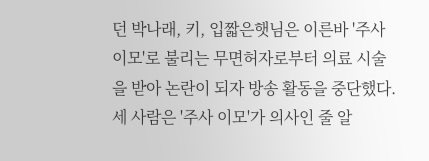던 박나래, 키, 입짧은햇님은 이른바 '주사 이모'로 불리는 무면허자로부터 의료 시술을 받아 논란이 되자 방송 활동을 중단했다. 세 사람은 '주사 이모'가 의사인 줄 알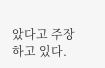았다고 주장하고 있다.